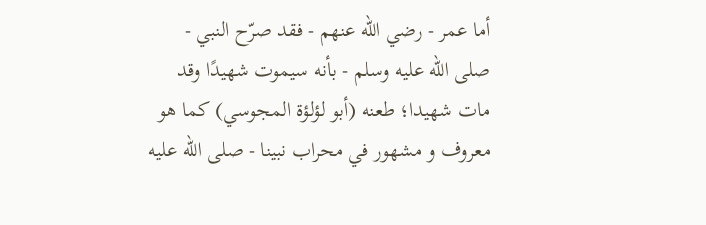أما عمر - رضي الله عنهم - فقد صرّح النبي - صلى الله عليه وسلم - بأنه سيموت شهيدًا وقد مات شهيدا؛ طعنه (أبو لؤلؤة المجوسي) كما هو معروف و مشهور في محراب نبينا - صلى الله عليه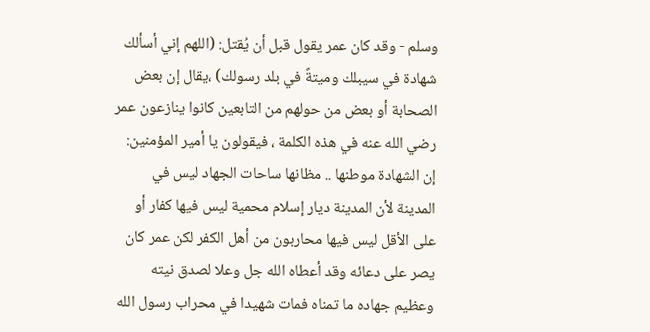وسلم - وقد كان عمر يقول قبل أن يُقتل: (اللهم إني أسألك شهادة في سيبلك وميتةً في بلد رسولك) ،يقال إن بعض الصحابة أو بعض من حولهم من التابعين كانوا ينازعون عمر رضي الله عنه في هذه الكلمة ، فيقولون يا أمير المؤمنين: إن الشهادة موطنها .. مظانها ساحات الجهاد ليس في المدينة لأن المدينة ديار إسلام محمية ليس فيها كفار أو على الأقل ليس فيها محاربون من أهل الكفر لكن عمر كان يصر على دعائه وقد أعطاه الله جل وعلا لصدق نيته وعظيم جهاده ما تمناه فمات شهيدا في محراب رسول الله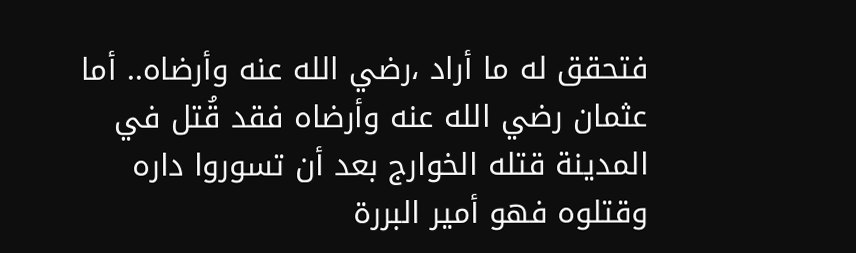فتحقق له ما أراد ،رضي الله عنه وأرضاه.. أما عثمان رضي الله عنه وأرضاه فقد قُتل في المدينة قتله الخوارج بعد أن تسوروا داره وقتلوه فهو أمير البررة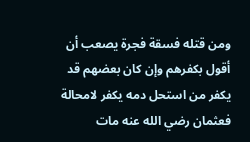ومن قتله فسقة فجرة يصعب أن أقول بكفرهم وإن كان بعضهم قد يكفر من استحل دمه يكفر لامحالة فعثمان رضي الله عنه مات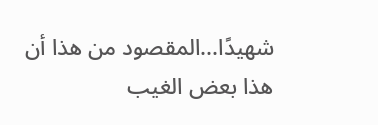شهيدًا...المقصود من هذا أن هذا بعض الغيب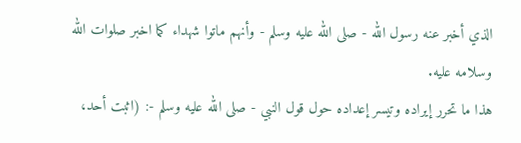الذي أخبر عنه رسول الله - صلى الله عليه وسلم - وأنهم ماتوا شهداء كما اخبر صلوات الله وسلامه عليه.
هذا ما تحرر إيراده وتيسر إعداده حول قول النبي - صلى الله عليه وسلم -: (اثبت أحد،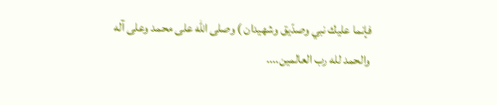فإنما عليك نبي وصدّيق وشهيدان ) وصلى الله على محمد وعلى آله
والحمد لله رب العالمين....